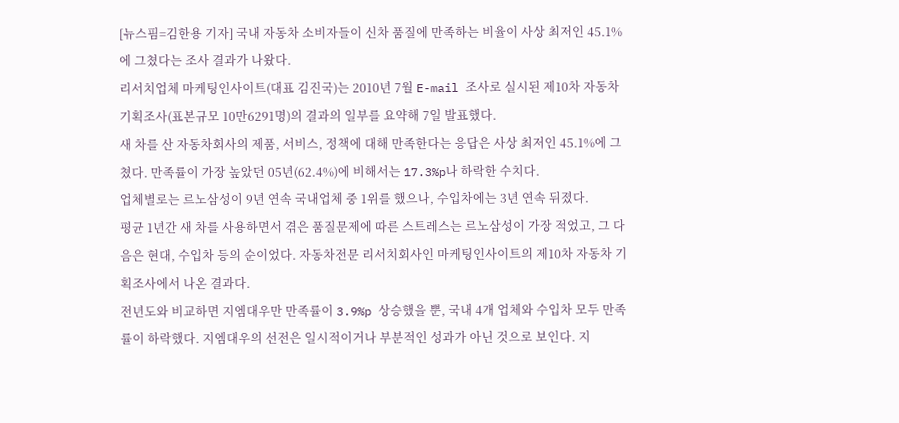[뉴스핌=김한용 기자] 국내 자동차 소비자들이 신차 품질에 만족하는 비율이 사상 최저인 45.1%에 그쳤다는 조사 결과가 나왔다.
리서치업체 마케팅인사이트(대표 김진국)는 2010년 7월 E-mail 조사로 실시된 제10차 자동차기획조사(표본규모 10만6291명)의 결과의 일부를 요약해 7일 발표했다.
새 차를 산 자동차회사의 제품, 서비스, 정책에 대해 만족한다는 응답은 사상 최저인 45.1%에 그쳤다. 만족률이 가장 높았던 05년(62.4%)에 비해서는 17.3%p나 하락한 수치다.
업체별로는 르노삼성이 9년 연속 국내업체 중 1위를 했으나, 수입차에는 3년 연속 뒤졌다.
평균 1년간 새 차를 사용하면서 겪은 품질문제에 따른 스트레스는 르노삼성이 가장 적었고, 그 다음은 현대, 수입차 등의 순이었다. 자동차전문 리서치회사인 마케팅인사이트의 제10차 자동차 기획조사에서 나온 결과다.
전년도와 비교하면 지엠대우만 만족률이 3.9%p 상승했을 뿐, 국내 4개 업체와 수입차 모두 만족률이 하락했다. 지엠대우의 선전은 일시적이거나 부분적인 성과가 아닌 것으로 보인다. 지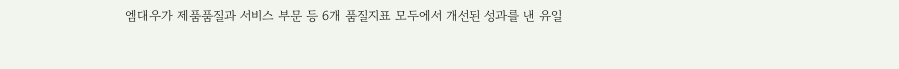엠대우가 제품품질과 서비스 부문 등 6개 품질지표 모두에서 개선된 성과를 낸 유일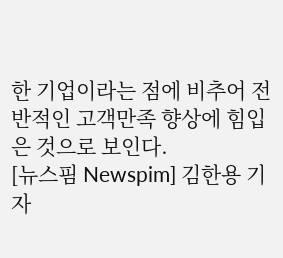한 기업이라는 점에 비추어 전반적인 고객만족 향상에 힘입은 것으로 보인다.
[뉴스핌 Newspim] 김한용 기자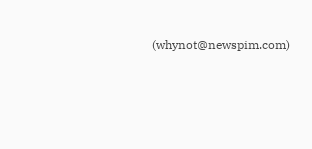(whynot@newspim.com)